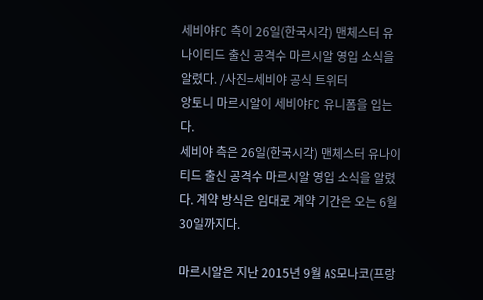세비야FC 측이 26일(한국시각) 맨체스터 유나이티드 출신 공격수 마르시알 영입 소식을 알렸다. /사진=세비야 공식 트위터
앙토니 마르시알이 세비야FC 유니폼을 입는다.
세비야 측은 26일(한국시각) 맨체스터 유나이티드 출신 공격수 마르시알 영입 소식을 알렸다. 계약 방식은 임대로 계약 기간은 오는 6월30일까지다.

마르시알은 지난 2015년 9월 AS모나코(프랑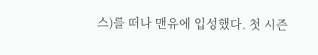스)를 떠나 맨유에 입성했다. 첫 시즌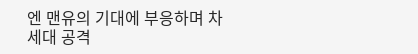엔 맨유의 기대에 부응하며 차세대 공격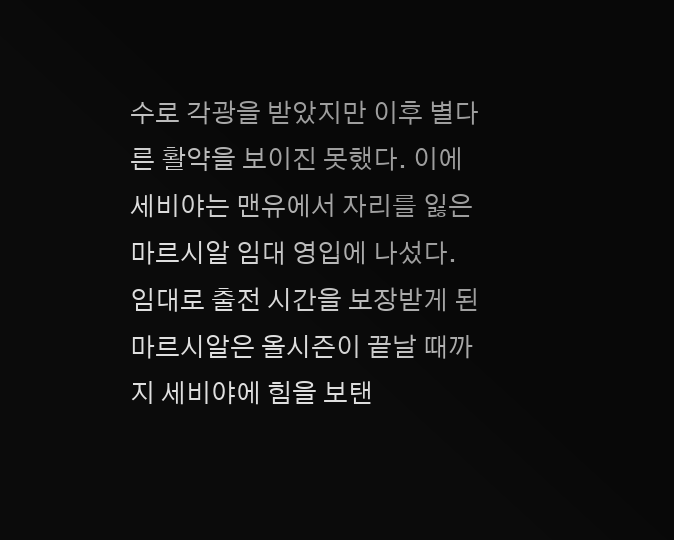수로 각광을 받았지만 이후 별다른 활약을 보이진 못했다. 이에 세비야는 맨유에서 자리를 잃은 마르시알 임대 영입에 나섰다. 임대로 출전 시간을 보장받게 된 마르시알은 올시즌이 끝날 때까지 세비야에 힘을 보탠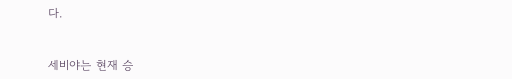다.


세비야는 현재 승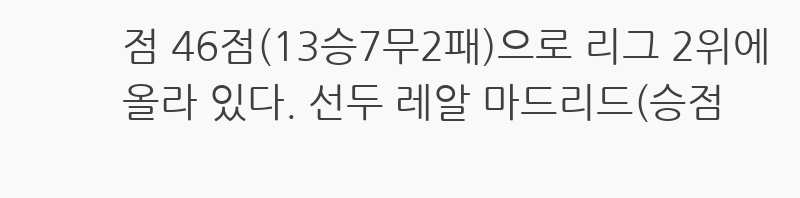점 46점(13승7무2패)으로 리그 2위에 올라 있다. 선두 레알 마드리드(승점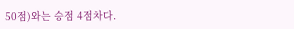50점)와는 승점 4점차다.